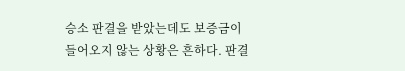승소 판결을 받았는데도 보증금이 들어오지 않는 상황은 흔하다. 판결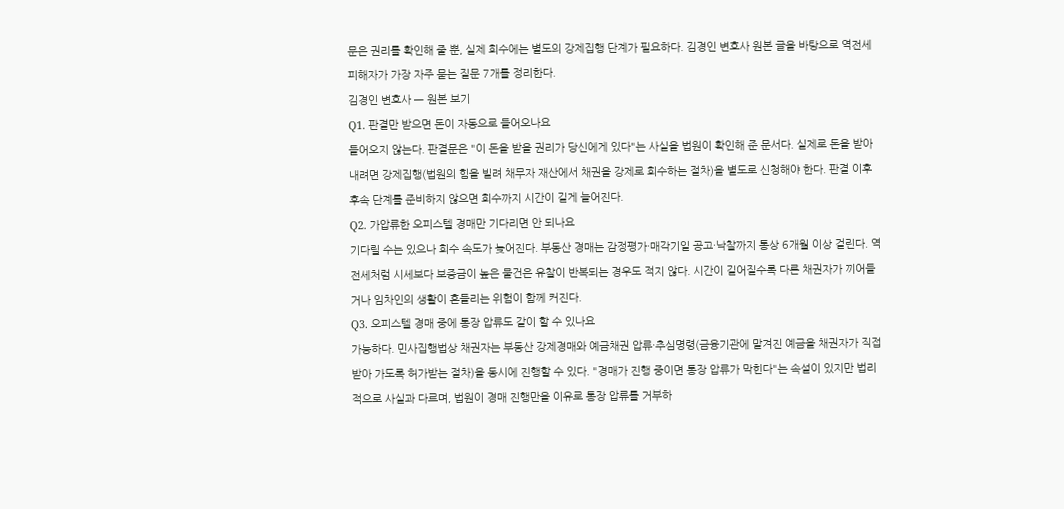문은 권리를 확인해 줄 뿐, 실제 회수에는 별도의 강제집행 단계가 필요하다. 김경인 변호사 원본 글을 바탕으로 역전세 피해자가 가장 자주 묻는 질문 7개를 정리한다.
김경인 변호사 — 원본 보기
Q1. 판결만 받으면 돈이 자동으로 들어오나요
들어오지 않는다. 판결문은 "이 돈을 받을 권리가 당신에게 있다"는 사실을 법원이 확인해 준 문서다. 실제로 돈을 받아내려면 강제집행(법원의 힘을 빌려 채무자 재산에서 채권을 강제로 회수하는 절차)을 별도로 신청해야 한다. 판결 이후 후속 단계를 준비하지 않으면 회수까지 시간이 길게 늘어진다.
Q2. 가압류한 오피스텔 경매만 기다리면 안 되나요
기다릴 수는 있으나 회수 속도가 늦어진다. 부동산 경매는 감정평가·매각기일 공고·낙찰까지 통상 6개월 이상 걸린다. 역전세처럼 시세보다 보증금이 높은 물건은 유찰이 반복되는 경우도 적지 않다. 시간이 길어질수록 다른 채권자가 끼어들거나 임차인의 생활이 흔들리는 위험이 함께 커진다.
Q3. 오피스텔 경매 중에 통장 압류도 같이 할 수 있나요
가능하다. 민사집행법상 채권자는 부동산 강제경매와 예금채권 압류·추심명령(금융기관에 맡겨진 예금을 채권자가 직접 받아 가도록 허가받는 절차)을 동시에 진행할 수 있다. "경매가 진행 중이면 통장 압류가 막힌다"는 속설이 있지만 법리적으로 사실과 다르며, 법원이 경매 진행만을 이유로 통장 압류를 거부하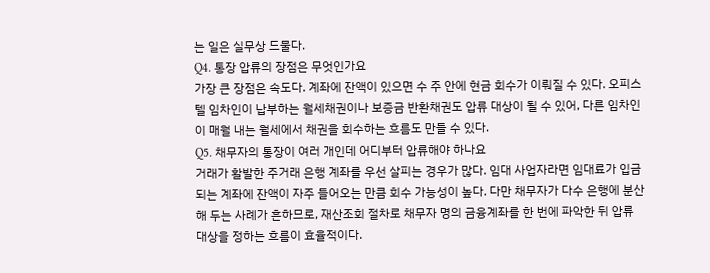는 일은 실무상 드물다.
Q4. 통장 압류의 장점은 무엇인가요
가장 큰 장점은 속도다. 계좌에 잔액이 있으면 수 주 안에 현금 회수가 이뤄질 수 있다. 오피스텔 임차인이 납부하는 월세채권이나 보증금 반환채권도 압류 대상이 될 수 있어, 다른 임차인이 매월 내는 월세에서 채권을 회수하는 흐름도 만들 수 있다.
Q5. 채무자의 통장이 여러 개인데 어디부터 압류해야 하나요
거래가 활발한 주거래 은행 계좌를 우선 살피는 경우가 많다. 임대 사업자라면 임대료가 입금되는 계좌에 잔액이 자주 들어오는 만큼 회수 가능성이 높다. 다만 채무자가 다수 은행에 분산해 두는 사례가 흔하므로, 재산조회 절차로 채무자 명의 금융계좌를 한 번에 파악한 뒤 압류 대상을 정하는 흐름이 효율적이다.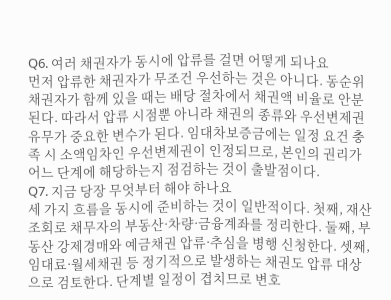Q6. 여러 채권자가 동시에 압류를 걸면 어떻게 되나요
먼저 압류한 채권자가 무조건 우선하는 것은 아니다. 동순위 채권자가 함께 있을 때는 배당 절차에서 채권액 비율로 안분된다. 따라서 압류 시점뿐 아니라 채권의 종류와 우선변제권 유무가 중요한 변수가 된다. 임대차보증금에는 일정 요건 충족 시 소액임차인 우선변제권이 인정되므로, 본인의 권리가 어느 단계에 해당하는지 점검하는 것이 출발점이다.
Q7. 지금 당장 무엇부터 해야 하나요
세 가지 흐름을 동시에 준비하는 것이 일반적이다. 첫째, 재산조회로 채무자의 부동산·차량·금융계좌를 정리한다. 둘째, 부동산 강제경매와 예금채권 압류·추심을 병행 신청한다. 셋째, 임대료·월세채권 등 정기적으로 발생하는 채권도 압류 대상으로 검토한다. 단계별 일정이 겹치므로 변호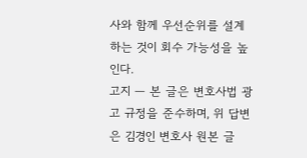사와 함께 우선순위를 설계하는 것이 회수 가능성을 높인다.
고지 — 본 글은 변호사법 광고 규정을 준수하며, 위 답변은 김경인 변호사 원본 글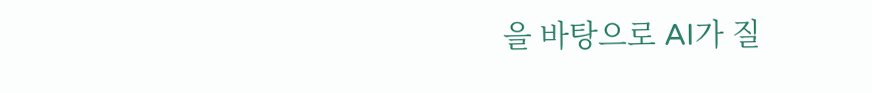을 바탕으로 AI가 질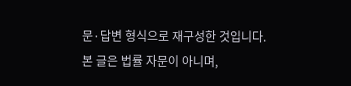문·답변 형식으로 재구성한 것입니다. 본 글은 법률 자문이 아니며,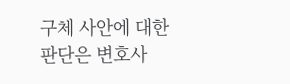구체 사안에 대한 판단은 변호사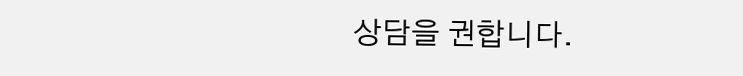상담을 권합니다.